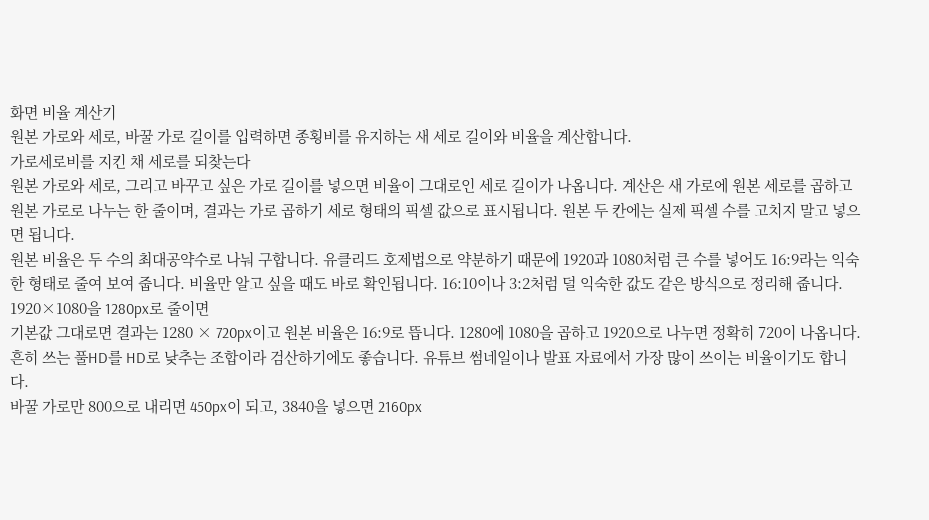화면 비율 계산기
원본 가로와 세로, 바꿀 가로 길이를 입력하면 종횡비를 유지하는 새 세로 길이와 비율을 계산합니다.
가로세로비를 지킨 채 세로를 되찾는다
원본 가로와 세로, 그리고 바꾸고 싶은 가로 길이를 넣으면 비율이 그대로인 세로 길이가 나옵니다. 계산은 새 가로에 원본 세로를 곱하고 원본 가로로 나누는 한 줄이며, 결과는 가로 곱하기 세로 형태의 픽셀 값으로 표시됩니다. 원본 두 칸에는 실제 픽셀 수를 고치지 말고 넣으면 됩니다.
원본 비율은 두 수의 최대공약수로 나눠 구합니다. 유클리드 호제법으로 약분하기 때문에 1920과 1080처럼 큰 수를 넣어도 16:9라는 익숙한 형태로 줄여 보여 줍니다. 비율만 알고 싶을 때도 바로 확인됩니다. 16:10이나 3:2처럼 덜 익숙한 값도 같은 방식으로 정리해 줍니다.
1920×1080을 1280px로 줄이면
기본값 그대로면 결과는 1280 × 720px이고 원본 비율은 16:9로 뜹니다. 1280에 1080을 곱하고 1920으로 나누면 정확히 720이 나옵니다. 흔히 쓰는 풀HD를 HD로 낮추는 조합이라 검산하기에도 좋습니다. 유튜브 썸네일이나 발표 자료에서 가장 많이 쓰이는 비율이기도 합니다.
바꿀 가로만 800으로 내리면 450px이 되고, 3840을 넣으면 2160px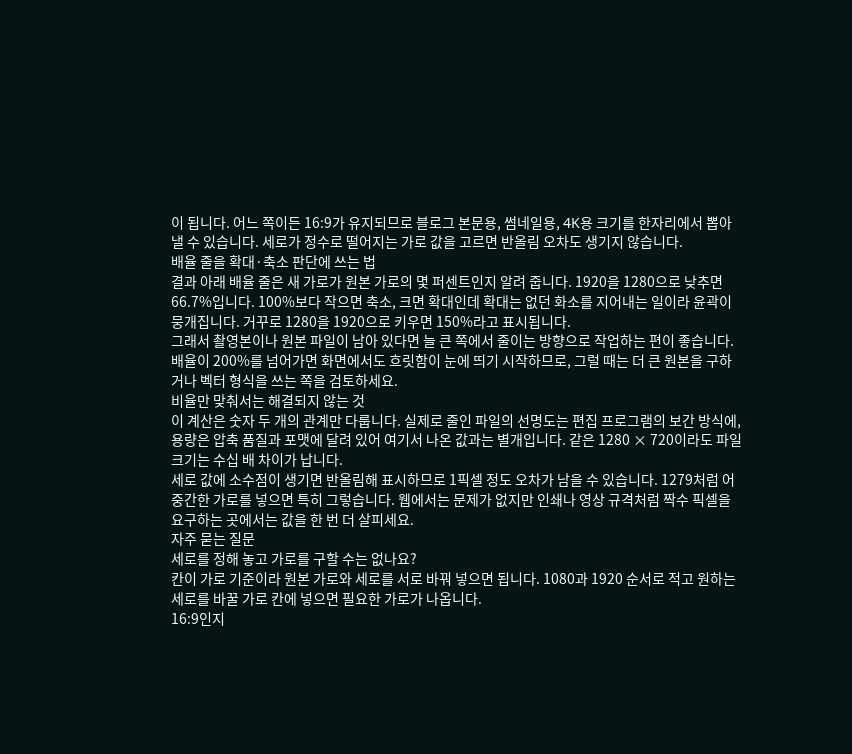이 됩니다. 어느 쪽이든 16:9가 유지되므로 블로그 본문용, 썸네일용, 4K용 크기를 한자리에서 뽑아낼 수 있습니다. 세로가 정수로 떨어지는 가로 값을 고르면 반올림 오차도 생기지 않습니다.
배율 줄을 확대·축소 판단에 쓰는 법
결과 아래 배율 줄은 새 가로가 원본 가로의 몇 퍼센트인지 알려 줍니다. 1920을 1280으로 낮추면 66.7%입니다. 100%보다 작으면 축소, 크면 확대인데 확대는 없던 화소를 지어내는 일이라 윤곽이 뭉개집니다. 거꾸로 1280을 1920으로 키우면 150%라고 표시됩니다.
그래서 촬영본이나 원본 파일이 남아 있다면 늘 큰 쪽에서 줄이는 방향으로 작업하는 편이 좋습니다. 배율이 200%를 넘어가면 화면에서도 흐릿함이 눈에 띄기 시작하므로, 그럴 때는 더 큰 원본을 구하거나 벡터 형식을 쓰는 쪽을 검토하세요.
비율만 맞춰서는 해결되지 않는 것
이 계산은 숫자 두 개의 관계만 다룹니다. 실제로 줄인 파일의 선명도는 편집 프로그램의 보간 방식에, 용량은 압축 품질과 포맷에 달려 있어 여기서 나온 값과는 별개입니다. 같은 1280 × 720이라도 파일 크기는 수십 배 차이가 납니다.
세로 값에 소수점이 생기면 반올림해 표시하므로 1픽셀 정도 오차가 남을 수 있습니다. 1279처럼 어중간한 가로를 넣으면 특히 그렇습니다. 웹에서는 문제가 없지만 인쇄나 영상 규격처럼 짝수 픽셀을 요구하는 곳에서는 값을 한 번 더 살피세요.
자주 묻는 질문
세로를 정해 놓고 가로를 구할 수는 없나요?
칸이 가로 기준이라 원본 가로와 세로를 서로 바꿔 넣으면 됩니다. 1080과 1920 순서로 적고 원하는 세로를 바꿀 가로 칸에 넣으면 필요한 가로가 나옵니다.
16:9인지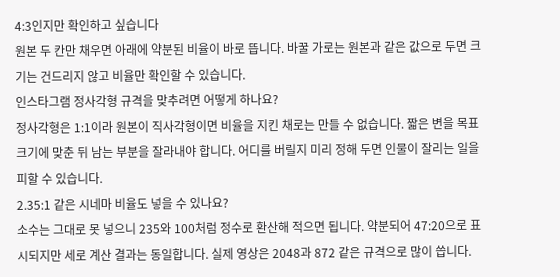4:3인지만 확인하고 싶습니다
원본 두 칸만 채우면 아래에 약분된 비율이 바로 뜹니다. 바꿀 가로는 원본과 같은 값으로 두면 크기는 건드리지 않고 비율만 확인할 수 있습니다.
인스타그램 정사각형 규격을 맞추려면 어떻게 하나요?
정사각형은 1:1이라 원본이 직사각형이면 비율을 지킨 채로는 만들 수 없습니다. 짧은 변을 목표 크기에 맞춘 뒤 남는 부분을 잘라내야 합니다. 어디를 버릴지 미리 정해 두면 인물이 잘리는 일을 피할 수 있습니다.
2.35:1 같은 시네마 비율도 넣을 수 있나요?
소수는 그대로 못 넣으니 235와 100처럼 정수로 환산해 적으면 됩니다. 약분되어 47:20으로 표시되지만 세로 계산 결과는 동일합니다. 실제 영상은 2048과 872 같은 규격으로 많이 씁니다.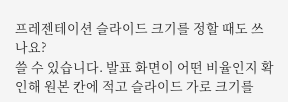프레젠테이션 슬라이드 크기를 정할 때도 쓰나요?
쓸 수 있습니다. 발표 화면이 어떤 비율인지 확인해 원본 칸에 적고 슬라이드 가로 크기를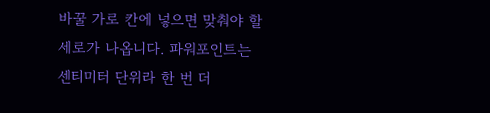바꿀 가로 칸에 넣으면 맞춰야 할 세로가 나옵니다. 파워포인트는 센티미터 단위라 한 번 더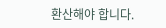환산해야 합니다.